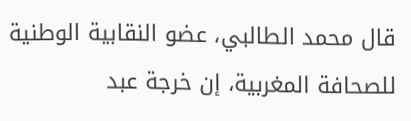قال محمد الطالبي، عضو النقابية الوطنية للصحافة المغربية، إن خرجة عبد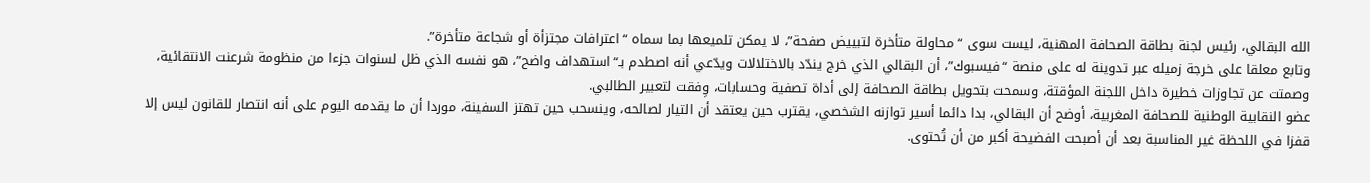الله البقالي، رئيس لجنة بطاقة الصحافة المهنية، ليست سوى “محاولة متأخرة لتبييض صفحة”، لا يمكن تلميعها بما سماه “اعترافات مجتزأة أو شجاعة متأخرة”.
وتابع معلقا على خرجة زميله عبر تدوينة له على منصة “فيسبوك”، أن البقالي الذي خرج يندّد بالاختلالات ويدّعي أنه اصطدم بـ“استهداف واضح”، هو نفسه الذي ظل لسنوات جزءا من منظومة شرعنت الانتقائية، وصمتت عن تجاوزات خطيرة داخل اللجنة المؤقتة، وسمحت بتحويل بطاقة الصحافة إلى أداة تصفية وحسابات، وِفقت لتعبير الطالبي.
عضو النقابية الوطنية للصحافة المغربية، أوضح أن البقالي، بدا دائما أسير توازنه الشخصي، يقترب حين يعتقد أن التيار لصالحه، وينسحب حين تهتز السفينة، موردا أن ما يقدمه اليوم على أنه انتصار للقانون ليس إلا قفزا في اللحظة غير المناسبة بعد أن أصبحت الفضيحة أكبر من أن تُحتوى.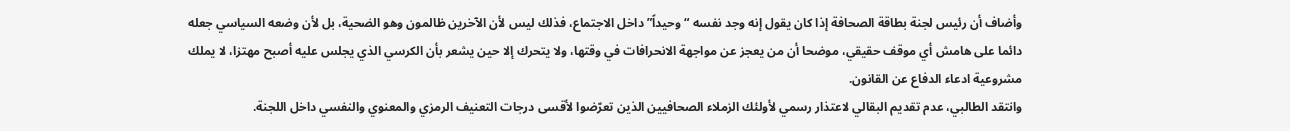وأضاف أن رئيس لجنة بطاقة الصحافة إذا كان يقول إنه وجد نفسه “وحيداً” داخل الاجتماع، فذلك ليس لأن الآخرين ظالمون وهو الضحية، بل لأن وضعه السياسي جعله دائما على هامش أي موقف حقيقي، موضحا أن من يعجز عن مواجهة الانحرافات في وقتها، ولا يتحرك إلا حين يشعر بأن الكرسي الذي يجلس عليه أصبح مهتزا، لا يملك مشروعية ادعاء الدفاع عن القانون.
وانتقد الطالبي، عدم تقديم البقالي لاعتذار رسمي لأولئك الزملاء الصحافيين الذين تعرّضوا لأقسى درجات التعنيف الرمزي والمعنوي والنفسي داخل اللجنة.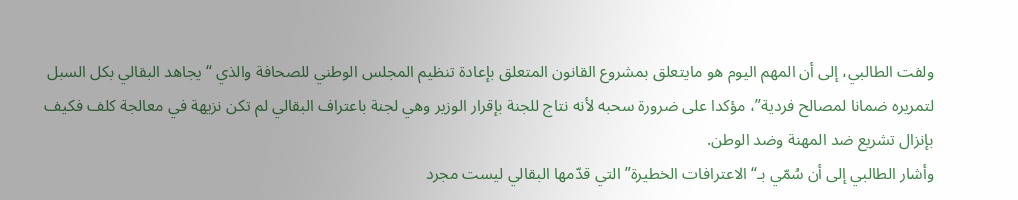ولفت الطالبي، إلى أن المهم اليوم هو مايتعلق بمشروع القانون المتعلق بإعادة تنظيم المجلس الوطني للصحافة والذي “يجاهد البقالي بكل السبل لتمريره ضمانا لمصالح فردية”، مؤكدا على ضرورة سحبه لأنه نتاج للجنة بإقرار الوزير وهي لجنة باعتراف البقالي لم تكن نزيهة في معالجة كلف فكيف بإنزال تشريع ضد المهنة وضد الوطن.
وأشار الطالبي إلى أن سُمّي بـ“الاعترافات الخطيرة” التي قدّمها البقالي ليست مجرد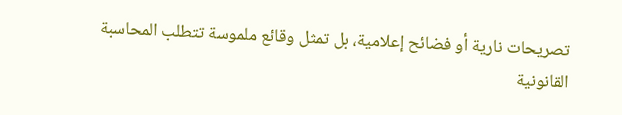تصريحات نارية أو فضائح إعلامية، بل تمثل وقائع ملموسة تتطلب المحاسبة القانونية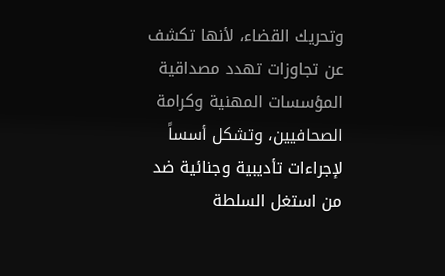وتحريك القضاء، لأنها تكشف عن تجاوزات تهدد مصداقية المؤسسات المهنية وكرامة الصحافيين، وتشكل أسساً لإجراءات تأديبية وجنائية ضد من استغل السلطة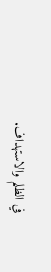في الظلم والاستهداف.